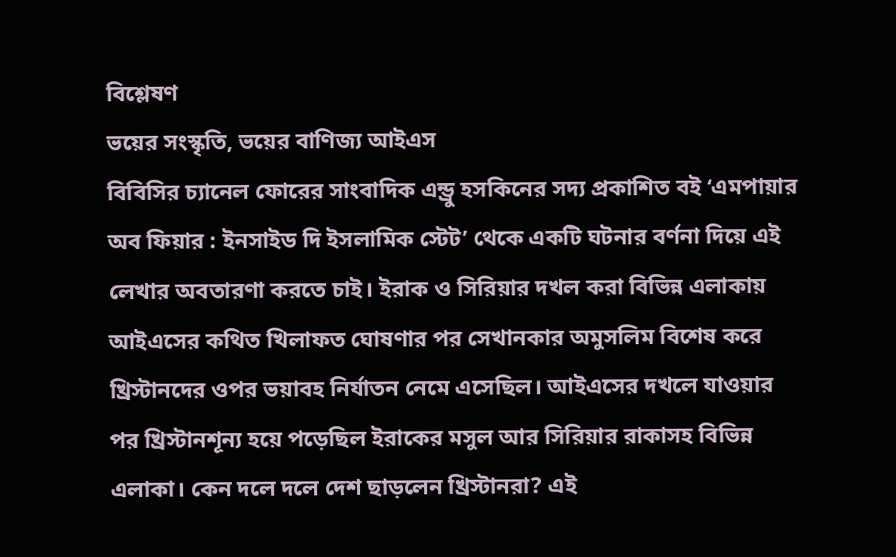বিশ্লেষণ
ভয়ের সংস্কৃতি, ভয়ের বাণিজ্য আইএস
বিবিসির চ্যানেল ফোরের সাংবাদিক এন্ড্রু হসকিনের সদ্য প্রকাশিত বই ‘এমপায়ার অব ফিয়ার : ইনসাইড দি ইসলামিক স্টেট’ থেকে একটি ঘটনার বর্ণনা দিয়ে এই লেখার অবতারণা করতে চাই। ইরাক ও সিরিয়ার দখল করা বিভিন্ন এলাকায় আইএসের কথিত খিলাফত ঘোষণার পর সেখানকার অমুসলিম বিশেষ করে খ্রিস্টানদের ওপর ভয়াবহ নির্যাতন নেমে এসেছিল। আইএসের দখলে যাওয়ার পর খ্রিস্টানশূন্য হয়ে পড়েছিল ইরাকের মসুল আর সিরিয়ার রাকাসহ বিভিন্ন এলাকা। কেন দলে দলে দেশ ছাড়লেন খ্রিস্টানরা? এই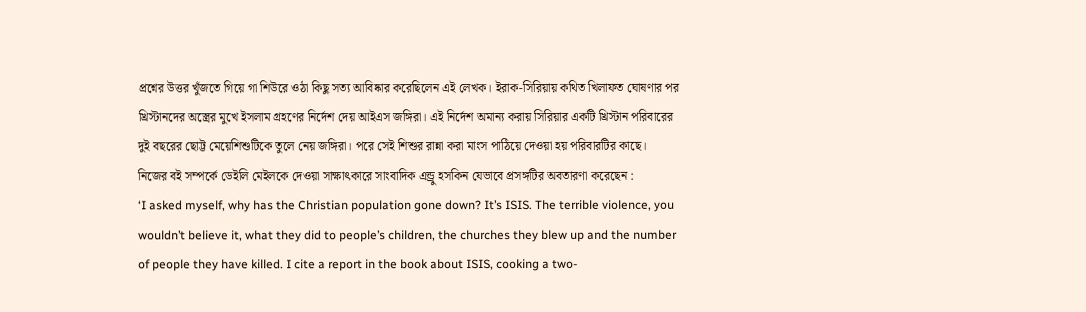প্রশ্নের উত্তর খুঁজতে গিয়ে গা শিউরে ওঠা কিছু সত্য আবিষ্কার করেছিলেন এই লেখক। ইরাক-সিরিয়ায় কথিত খিলাফত ঘোষণার পর খ্রিস্টানদের অস্ত্রের মুখে ইসলাম গ্রহণের নির্দেশ দেয় আইএস জঙ্গিরা। এই নির্দেশ অমান্য করায় সিরিয়ার একটি খ্রিস্টান পরিবারের দুই বছরের ছোট্ট মেয়েশিশুটিকে তুলে নেয় জঙ্গিরা। পরে সেই শিশুর রান্না করা মাংস পাঠিয়ে দেওয়া হয় পরিবারটির কাছে।
নিজের বই সম্পর্কে ডেইলি মেইলকে দেওয়া সাক্ষাৎকারে সাংবাদিক এন্ড্রু হসকিন যেভাবে প্রসঙ্গটির অবতারণা করেছেন :
‘I asked myself, why has the Christian population gone down? It’s ISIS. The terrible violence, you wouldn’t believe it, what they did to people’s children, the churches they blew up and the number of people they have killed. I cite a report in the book about ISIS, cooking a two-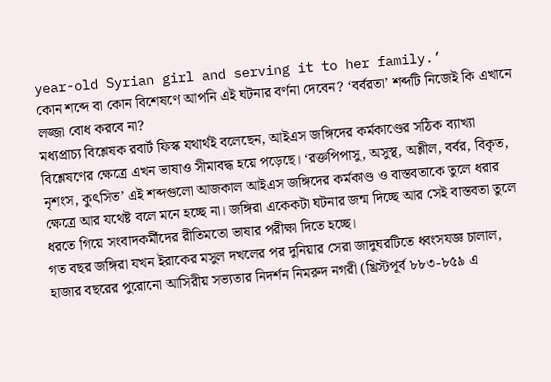year-old Syrian girl and serving it to her family.’
কোন শব্দে বা কোন বিশেষণে আপনি এই ঘটনার বর্ণনা দেবেন? ‘বর্বরতা’ শব্দটি নিজেই কি এখানে লজ্জা বোধ করবে না?
মধ্যপ্রাচ্য বিশ্লেষক রবার্ট ফিস্ক যথার্থই বলেছেন, আইএস জঙ্গিদের কর্মকাণ্ডের সঠিক ব্যাখ্যা বিশ্লেষণের ক্ষেত্রে এখন ভাষাও সীমাবদ্ধ হয়ে পড়েছে। ‘রক্তপিপাসু, অসুস্থ, অশ্লীল, বর্বর, বিকৃত, নৃশংস, কুৎসিত’ এই শব্দগুলো আজকাল আইএস জঙ্গিদের কর্মকাণ্ড ও বাস্তবতাকে তুলে ধরার ক্ষেত্রে আর যথেষ্ট বলে মনে হচ্ছে না। জঙ্গিরা একেকটা ঘটনার জন্ম দিচ্ছে আর সেই বাস্তবতা তুলে ধরতে গিয়ে সংবাদকর্মীদের রীতিমতো ভাষার পরীক্ষা দিতে হচ্ছে।
গত বছর জঙ্গিরা যখন ইরাকের মসুল দখলের পর দুনিয়ার সেরা জাদুঘরটিতে ধ্বংসযজ্ঞ চালাল, হাজার বছরের পুরোনো আসিরীয় সভ্যতার নিদর্শন নিমরুদ নগরী (খ্রিস্টপূর্ব ৮৮৩-৮৫৯ এ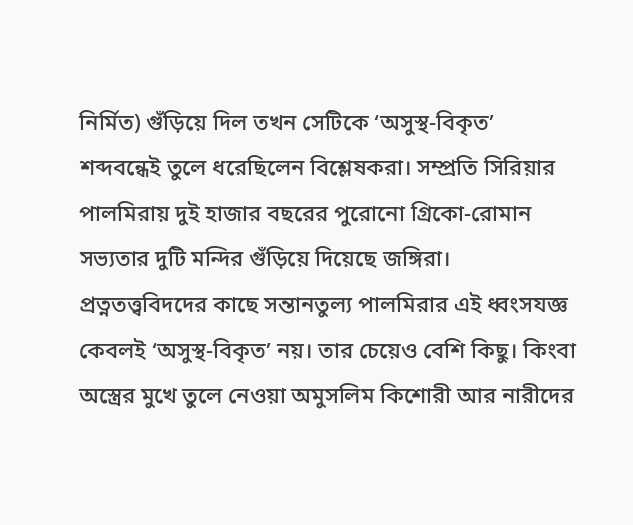নির্মিত) গুঁড়িয়ে দিল তখন সেটিকে ‘অসুস্থ-বিকৃত’ শব্দবন্ধেই তুলে ধরেছিলেন বিশ্লেষকরা। সম্প্রতি সিরিয়ার পালমিরায় দুই হাজার বছরের পুরোনো গ্রিকো-রোমান সভ্যতার দুটি মন্দির গুঁড়িয়ে দিয়েছে জঙ্গিরা। প্রত্নতত্ত্ববিদদের কাছে সন্তানতুল্য পালমিরার এই ধ্বংসযজ্ঞ কেবলই ‘অসুস্থ-বিকৃত’ নয়। তার চেয়েও বেশি কিছু। কিংবা অস্ত্রের মুখে তুলে নেওয়া অমুসলিম কিশোরী আর নারীদের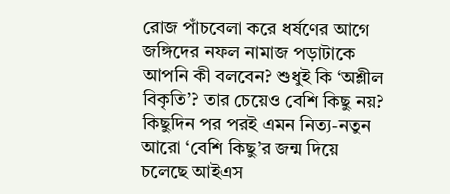রোজ পাঁচবেলা করে ধর্ষণের আগে জঙ্গিদের নফল নামাজ পড়াটাকে আপনি কী বলবেন? শুধুই কি ‘অশ্লীল বিকৃতি’? তার চেয়েও বেশি কিছু নয়?
কিছুদিন পর পরই এমন নিত্য-নতুন আরো ‘বেশি কিছু’র জন্ম দিয়ে চলেছে আইএস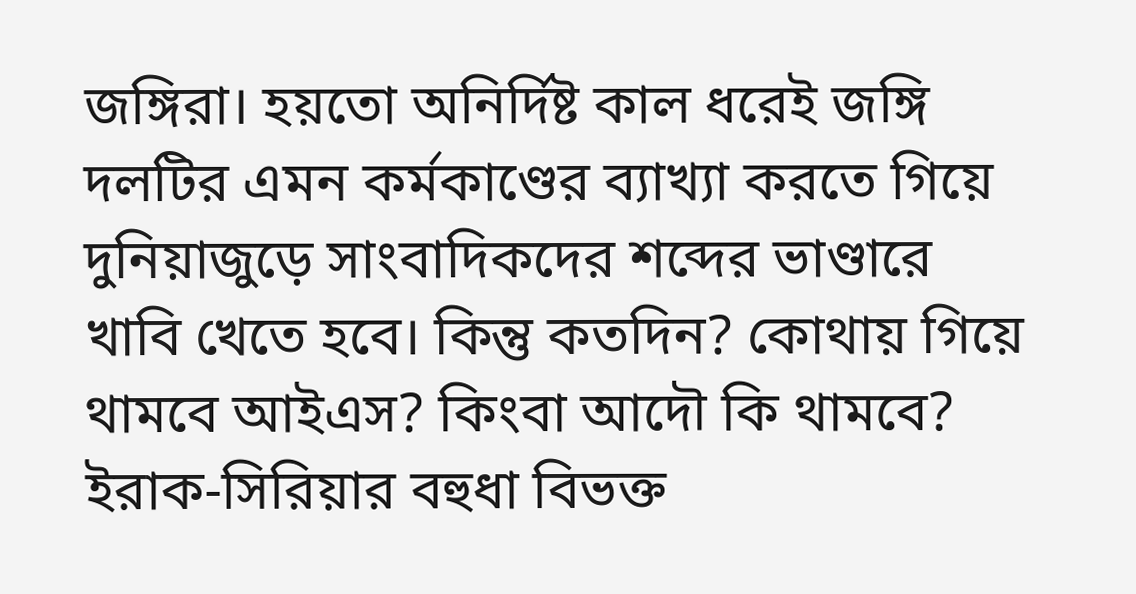জঙ্গিরা। হয়তো অনির্দিষ্ট কাল ধরেই জঙ্গি দলটির এমন কর্মকাণ্ডের ব্যাখ্যা করতে গিয়ে দুনিয়াজুড়ে সাংবাদিকদের শব্দের ভাণ্ডারে খাবি খেতে হবে। কিন্তু কতদিন? কোথায় গিয়ে থামবে আইএস? কিংবা আদৌ কি থামবে? ইরাক-সিরিয়ার বহুধা বিভক্ত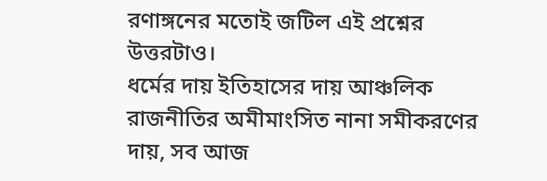রণাঙ্গনের মতোই জটিল এই প্রশ্নের উত্তরটাও।
ধর্মের দায় ইতিহাসের দায় আঞ্চলিক রাজনীতির অমীমাংসিত নানা সমীকরণের দায়, সব আজ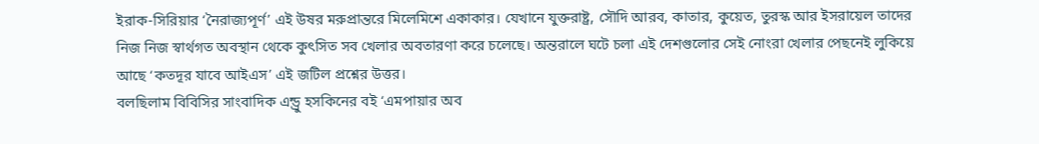ইরাক-সিরিয়ার ‘নৈরাজ্যপূর্ণ’ এই উষর মরুপ্রান্তরে মিলেমিশে একাকার। যেখানে যুক্তরাষ্ট্র, সৌদি আরব, কাতার, কুয়েত, তুরস্ক আর ইসরায়েল তাদের নিজ নিজ স্বার্থগত অবস্থান থেকে কুৎসিত সব খেলার অবতারণা করে চলেছে। অন্তরালে ঘটে চলা এই দেশগুলোর সেই নোংরা খেলার পেছনেই লুকিয়ে আছে ‘কতদূর যাবে আইএস’ এই জটিল প্রশ্নের উত্তর।
বলছিলাম বিবিসির সাংবাদিক এন্ড্রু হসকিনের বই ‘এমপায়ার অব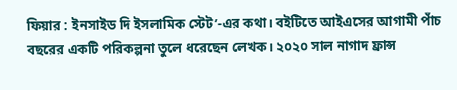ফিয়ার : ইনসাইড দি ইসলামিক স্টেট’-এর কথা। বইটিতে আইএসের আগামী পাঁচ বছরের একটি পরিকল্পনা তুলে ধরেছেন লেখক। ২০২০ সাল নাগাদ ফ্রান্স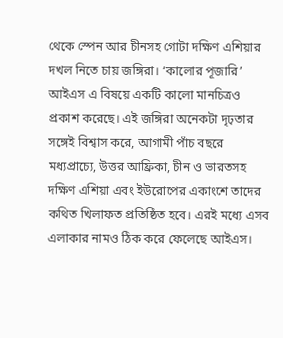থেকে স্পেন আর চীনসহ গোটা দক্ষিণ এশিয়ার দখল নিতে চায় জঙ্গিরা। ‘কালোর পূজারি’ আইএস এ বিষয়ে একটি কালো মানচিত্রও প্রকাশ করেছে। এই জঙ্গিরা অনেকটা দৃঢ়তার সঙ্গেই বিশ্বাস করে, আগামী পাঁচ বছরে মধ্যপ্রাচ্যে, উত্তর আফ্রিকা, চীন ও ভারতসহ দক্ষিণ এশিয়া এবং ইউরোপের একাংশে তাদের কথিত খিলাফত প্রতিষ্ঠিত হবে। এরই মধ্যে এসব এলাকার নামও ঠিক করে ফেলেছে আইএস।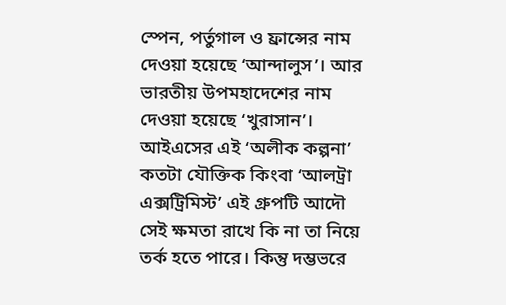স্পেন, পর্তুগাল ও ফ্রান্সের নাম দেওয়া হয়েছে ‘আন্দালুস’। আর ভারতীয় উপমহাদেশের নাম দেওয়া হয়েছে ‘খুরাসান’।
আইএসের এই ‘অলীক কল্পনা’ কতটা যৌক্তিক কিংবা ‘আলট্রা এক্সট্রিমিস্ট’ এই গ্রুপটি আদৌ সেই ক্ষমতা রাখে কি না তা নিয়ে তর্ক হতে পারে। কিন্তু দম্ভভরে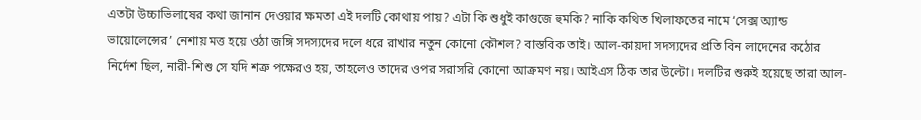এতটা উচ্চাভিলাষের কথা জানান দেওয়ার ক্ষমতা এই দলটি কোথায় পায়? এটা কি শুধুই কাগুজে হুমকি? নাকি কথিত খিলাফতের নামে ‘সেক্স অ্যান্ড ভায়োলেন্সের’ নেশায় মত্ত হয়ে ওঠা জঙ্গি সদস্যদের দলে ধরে রাখার নতুন কোনো কৌশল? বাস্তবিক তাই। আল-কায়দা সদস্যদের প্রতি বিন লাদেনের কঠোর নির্দেশ ছিল, নারী-শিশু সে যদি শত্রু পক্ষেরও হয়, তাহলেও তাদের ওপর সরাসরি কোনো আক্রমণ নয়। আইএস ঠিক তার উল্টো। দলটির শুরুই হয়েছে তারা আল-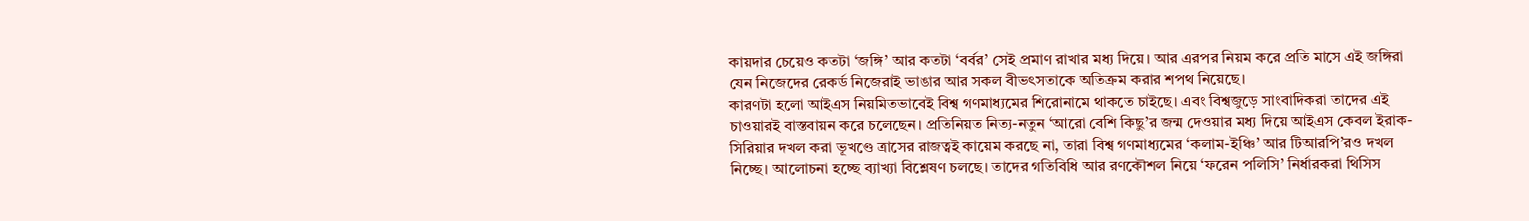কায়দার চেয়েও কতটা ‘জঙ্গি’ আর কতটা ‘বর্বর’ সেই প্রমাণ রাখার মধ্য দিয়ে। আর এরপর নিয়ম করে প্রতি মাসে এই জঙ্গিরা যেন নিজেদের রেকর্ড নিজেরাই ভাঙার আর সকল বীভৎসতাকে অতিক্রম করার শপথ নিয়েছে।
কারণটা হলো আইএস নিয়মিতভাবেই বিশ্ব গণমাধ্যমের শিরোনামে থাকতে চাইছে। এবং বিশ্বজুড়ে সাংবাদিকরা তাদের এই চাওয়ারই বাস্তবায়ন করে চলেছেন। প্রতিনিয়ত নিত্য-নতুন ‘আরো বেশি কিছু’র জন্ম দেওয়ার মধ্য দিয়ে আইএস কেবল ইরাক-সিরিয়ার দখল করা ভূখণ্ডে ত্রাসের রাজত্বই কায়েম করছে না, তারা বিশ্ব গণমাধ্যমের ‘কলাম-ইঞ্চি’ আর টিআরপি’রও দখল নিচ্ছে। আলোচনা হচ্ছে ব্যাখ্যা বিশ্লেষণ চলছে। তাদের গতিবিধি আর রণকৌশল নিয়ে ‘ফরেন পলিসি’ নির্ধারকরা থিসিস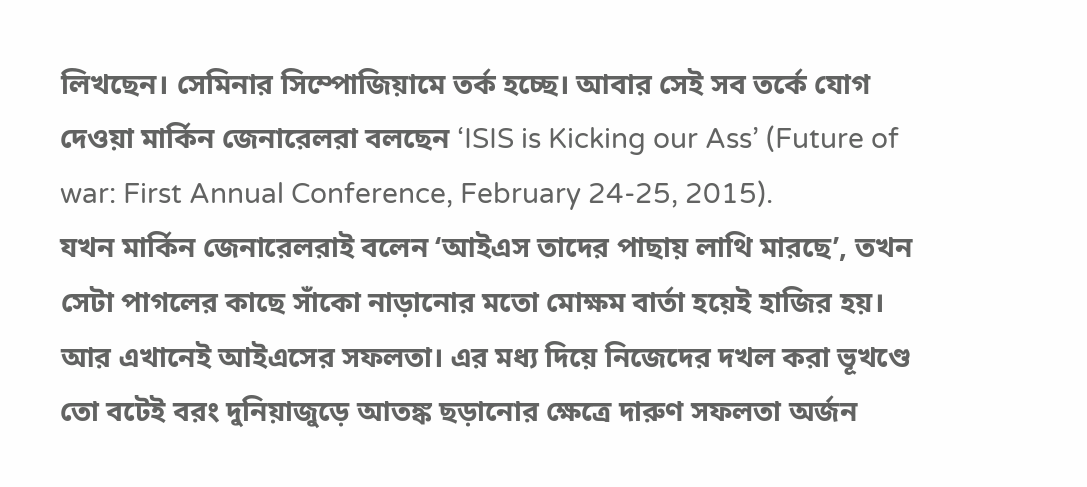লিখছেন। সেমিনার সিম্পোজিয়ামে তর্ক হচ্ছে। আবার সেই সব তর্কে যোগ দেওয়া মার্কিন জেনারেলরা বলছেন ‘ISIS is Kicking our Ass’ (Future of war: First Annual Conference, February 24-25, 2015).
যখন মার্কিন জেনারেলরাই বলেন ‘আইএস তাদের পাছায় লাথি মারছে’, তখন সেটা পাগলের কাছে সাঁকো নাড়ানোর মতো মোক্ষম বার্তা হয়েই হাজির হয়। আর এখানেই আইএসের সফলতা। এর মধ্য দিয়ে নিজেদের দখল করা ভূখণ্ডে তো বটেই বরং দুনিয়াজুড়ে আতঙ্ক ছড়ানোর ক্ষেত্রে দারুণ সফলতা অর্জন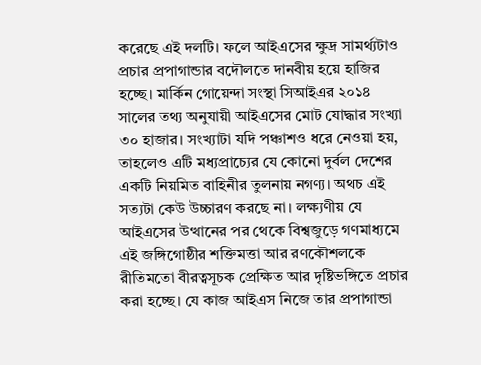করেছে এই দলটি। ফলে আইএসের ক্ষুদ্র সামর্থ্যটাও প্রচার প্রপাগান্ডার বদৌলতে দানবীয় হয়ে হাজির হচ্ছে। মার্কিন গোয়েন্দা সংস্থা সিআইএর ২০১৪ সালের তথ্য অনুযায়ী আইএসের মোট যোদ্ধার সংখ্যা ৩০ হাজার। সংখ্যাটা যদি পঞ্চাশও ধরে নেওয়া হয়, তাহলেও এটি মধ্যপ্রাচ্যের যে কোনো দুর্বল দেশের একটি নিয়মিত বাহিনীর তুলনায় নগণ্য। অথচ এই সত্যটা কেউ উচ্চারণ করছে না। লক্ষ্যণীয় যে আইএসের উত্থানের পর থেকে বিশ্বজুড়ে গণমাধ্যমে এই জঙ্গিগোষ্ঠীর শক্তিমত্তা আর রণকৌশলকে রীতিমতো বীরত্বসূচক প্রেক্ষিত আর দৃষ্টিভঙ্গিতে প্রচার করা হচ্ছে। যে কাজ আইএস নিজে তার প্রপাগান্ডা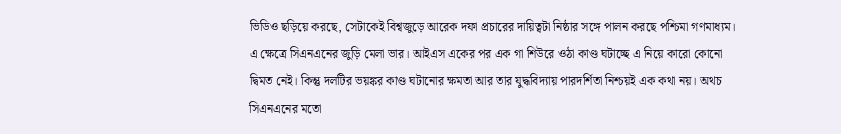ভিডিও ছড়িয়ে করছে, সেটাকেই বিশ্বজুড়ে আরেক দফা প্রচারের দায়িত্বটা নিষ্ঠার সঙ্গে পালন করছে পশ্চিমা গণমাধ্যম। এ ক্ষেত্রে সিএনএনের জুড়ি মেলা ভার। আইএস একের পর এক গা শিউরে ওঠা কাণ্ড ঘটাচ্ছে এ নিয়ে কারো কোনো দ্বিমত নেই। কিন্তু দলটির ভয়ঙ্কর কাণ্ড ঘটানোর ক্ষমতা আর তার যুদ্ধবিদ্যায় পারদর্শিতা নিশ্চয়ই এক কথা নয়। অথচ সিএনএনের মতো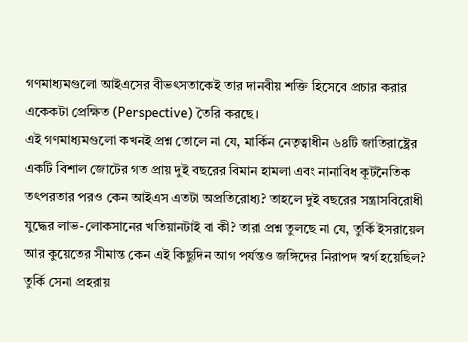গণমাধ্যমগুলো আইএসের বীভৎসতাকেই তার দানবীয় শক্তি হিসেবে প্রচার করার একেকটা প্রেক্ষিত (Perspective) তৈরি করছে।
এই গণমাধ্যমগুলো কখনই প্রশ্ন তোলে না যে, মার্কিন নেতৃত্বাধীন ৬৪টি জাতিরাষ্ট্রের একটি বিশাল জোটের গত প্রায় দুই বছরের বিমান হামলা এবং নানাবিধ কূটনৈতিক তৎপরতার পরও কেন আইএস এতটা অপ্রতিরোধ্য? তাহলে দুই বছরের সন্ত্রাসবিরোধী যুদ্ধের লাভ-লোকসানের খতিয়ানটাই বা কী? তারা প্রশ্ন তুলছে না যে, তুর্কি ইসরায়েল আর কুয়েতের সীমান্ত কেন এই কিছুদিন আগ পর্যন্তও জঙ্গিদের নিরাপদ স্বর্গ হয়েছিল? তুর্কি সেনা প্রহরায়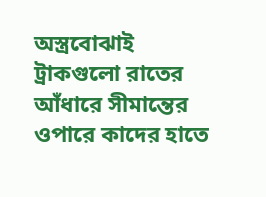অস্ত্রবোঝাই ট্রাকগুলো রাতের আঁধারে সীমান্তের ওপারে কাদের হাতে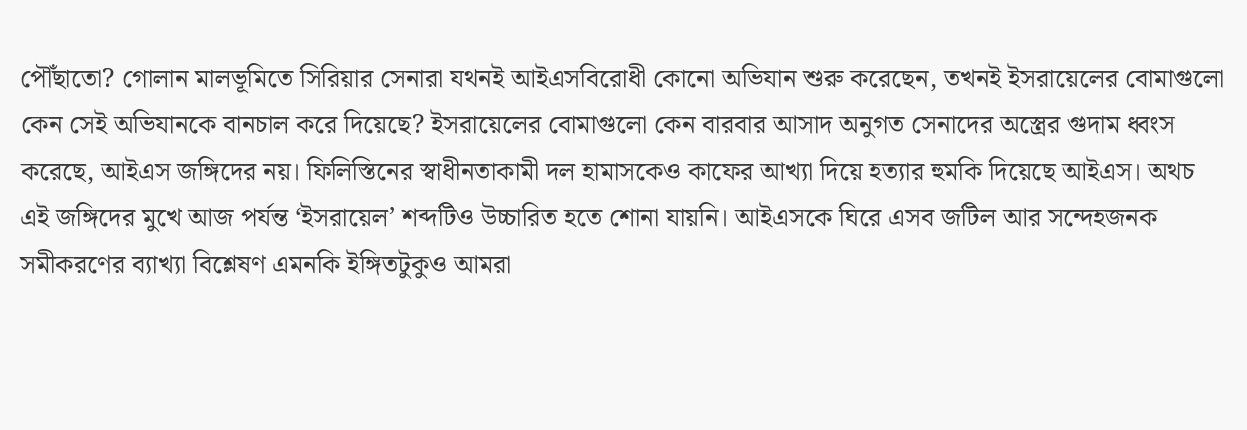পৌঁছাতো? গোলান মালভূমিতে সিরিয়ার সেনারা যথনই আইএসবিরোধী কোনো অভিযান শুরু করেছেন, তখনই ইসরায়েলের বোমাগুলো কেন সেই অভিযানকে বানচাল করে দিয়েছে? ইসরায়েলের বোমাগুলো কেন বারবার আসাদ অনুগত সেনাদের অস্ত্রের গুদাম ধ্বংস করেছে, আইএস জঙ্গিদের নয়। ফিলিস্তিনের স্বাধীনতাকামী দল হামাসকেও কাফের আখ্যা দিয়ে হত্যার হুমকি দিয়েছে আইএস। অথচ এই জঙ্গিদের মুখে আজ পর্যন্ত ‘ইসরায়েল’ শব্দটিও উচ্চারিত হতে শোনা যায়নি। আইএসকে ঘিরে এসব জটিল আর সন্দেহজনক সমীকরণের ব্যাখ্যা বিশ্লেষণ এমনকি ইঙ্গিতটুকুও আমরা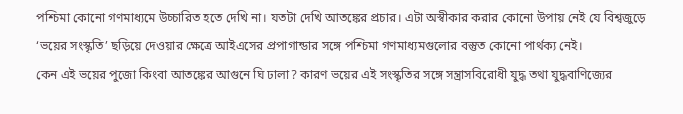পশ্চিমা কোনো গণমাধ্যমে উচ্চারিত হতে দেখি না। যতটা দেখি আতঙ্কের প্রচার। এটা অস্বীকার করার কোনো উপায় নেই যে বিশ্বজুড়ে ‘ভয়ের সংস্কৃতি’ ছড়িয়ে দেওয়ার ক্ষেত্রে আইএসের প্রপাগান্ডার সঙ্গে পশ্চিমা গণমাধ্যমগুলোর বস্তুত কোনো পার্থক্য নেই।
কেন এই ভয়ের পুজো কিংবা আতঙ্কের আগুনে ঘি ঢালা? কারণ ভয়ের এই সংস্কৃতির সঙ্গে সন্ত্রাসবিরোধী যুদ্ধ তথা যুদ্ধবাণিজ্যের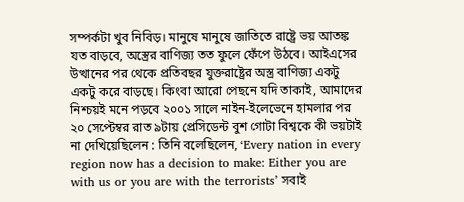সম্পর্কটা খুব নিবিড়। মানুষে মানুষে জাতিতে রাষ্ট্রে ভয় আতঙ্ক যত বাড়বে, অস্ত্রের বাণিজ্য তত ফুলে ফেঁপে উঠবে। আইএসের উত্থানের পর থেকে প্রতিবছর যুক্তরাষ্ট্রের অস্ত্র বাণিজ্য একটু একটু করে বাড়ছে। কিংবা আরো পেছনে যদি তাকাই, আমাদের নিশ্চয়ই মনে পড়বে ২০০১ সালে নাইন-ইলেভেনে হামলার পর ২০ সেপ্টেম্বর রাত ৯টায় প্রেসিডেন্ট বুশ গোটা বিশ্বকে কী ভয়টাই না দেখিয়েছিলেন : তিনি বলেছিলেন, ‘Every nation in every region now has a decision to make: Either you are with us or you are with the terrorists’ সবাই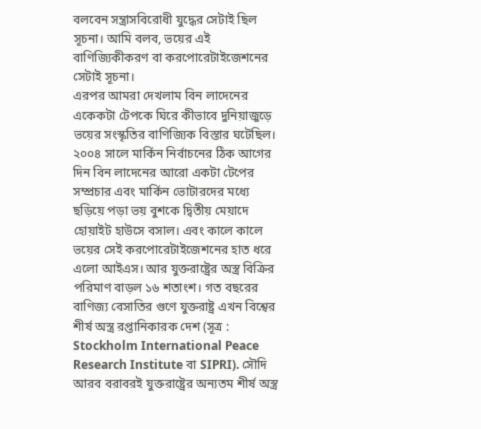বলবেন সন্ত্রাসবিরোধী যুদ্ধের সেটাই ছিল সূচনা। আমি বলব, ভয়ের এই বাণিজ্যিকীকরণ বা করপোরেটাইজেশনের সেটাই সূচনা।
এরপর আমরা দেখলাম বিন লাদেনের একেকটা টেপকে ঘিরে কীভাবে দুনিয়াজুড়ে ভয়ের সংস্কৃতির বাণিজ্যিক বিস্তার ঘটেছিল। ২০০৪ সালে মার্কিন নির্বাচনের ঠিক আগের দিন বিন লাদেনের আরো একটা টেপের সম্প্রচার এবং মার্কিন ভোটারদের মধ্যে ছড়িয়ে পড়া ভয় বুশকে দ্বিতীয় মেয়াদে হোয়াইট হাউসে বসাল। এবং কালে কালে ভয়ের সেই করপোরেটাইজেশনের হাত ধরে এলো আইএস। আর যুক্তরাষ্ট্রের অস্ত্র বিক্রির পরিমাণ বাড়ল ১৬ শতাংশ। গত বছরের বাণিজ্য বেসাতির গুণে যুক্তরাষ্ট্র এখন বিশ্বের শীর্ষ অস্ত্র রপ্তানিকারক দেশ (সূত্র : Stockholm International Peace Research Institute বা SIPRI). সৌদি আরব বরাবরই যুক্তরাষ্ট্রের অন্যতম শীর্ষ অস্ত্র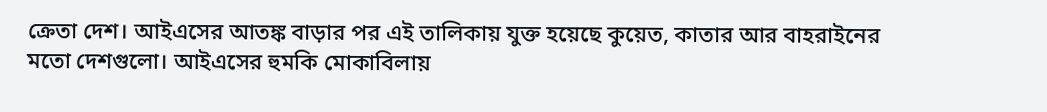ক্রেতা দেশ। আইএসের আতঙ্ক বাড়ার পর এই তালিকায় যুক্ত হয়েছে কুয়েত, কাতার আর বাহরাইনের মতো দেশগুলো। আইএসের হুমকি মোকাবিলায়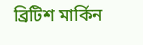ব্রিটিশ মার্কিন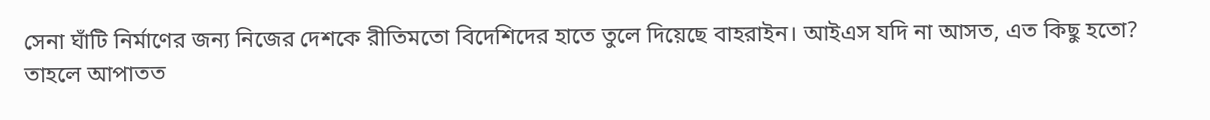সেনা ঘাঁটি নির্মাণের জন্য নিজের দেশকে রীতিমতো বিদেশিদের হাতে তুলে দিয়েছে বাহরাইন। আইএস যদি না আসত, এত কিছু হতো? তাহলে আপাতত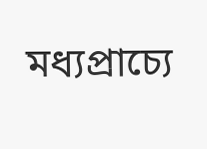মধ্যপ্রাচ্যে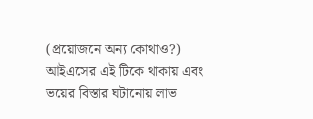(প্রয়োজনে অন্য কোথাও?) আইএসের এই টিকে থাকায় এবং ভয়ের বিস্তার ঘটানোয় লাভ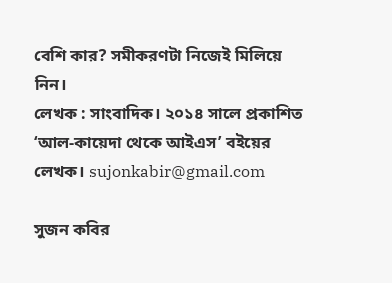বেশি কার? সমীকরণটা নিজেই মিলিয়ে নিন।
লেখক : সাংবাদিক। ২০১৪ সালে প্রকাশিত ‘আল-কায়েদা থেকে আইএস’ বইয়ের লেখক। sujonkabir@gmail.com

সুজন কবির